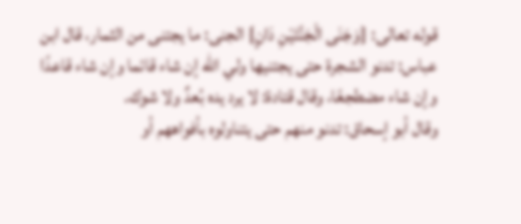قوله تعالى: {وَجَنَى الْجَنَّتَيْنِ دَانٍ} الجنى: ما يجتنى من الثمار، قال ابن عباس: تدنو الشجرة حتى يجتنيها ولي الله إن شاء قائما وإن شاء قاعدًا وإن شاء مضطجعًا، وقال قتادة: لا يرد يده بُعدٌ ولا شوك.
وقال أبو إسحاق: تدنو منهم حتى يتناولوه بأفواههم أو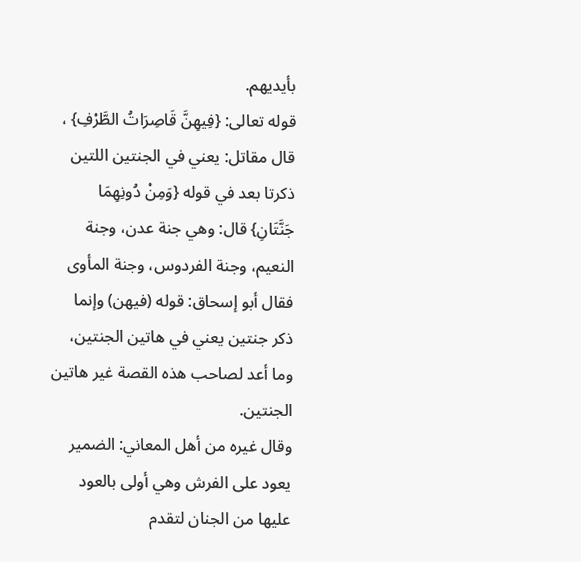بأيديهم.
قوله تعالى: {فِيهِنَّ قَاصِرَاتُ الطَّرْفِ} ، قال مقاتل: يعني في الجنتين اللتين ذكرتا بعد في قوله {وَمِنْ دُونِهِمَا جَنَّتَانِ} قال: وهي جنة عدن، وجنة النعيم، وجنة الفردوس، وجنة المأوى فقال أبو إسحاق: قوله (فيهن) وإنما ذكر جنتين يعني في هاتين الجنتين، وما أعد لصاحب هذه القصة غير هاتين الجنتين.
وقال غيره من أهل المعاني: الضمير يعود على الفرش وهي أولى بالعود عليها من الجنان لتقدم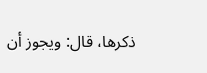ذكرها، قال: ويجوز أن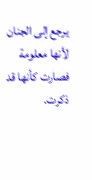يرجع إلى الجنان لأنها معلومة فصارت كأنها قد ذكرت.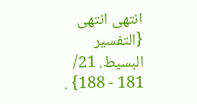انتهى انتهى {التفسير البسيط. 21/ 181 - 188} .